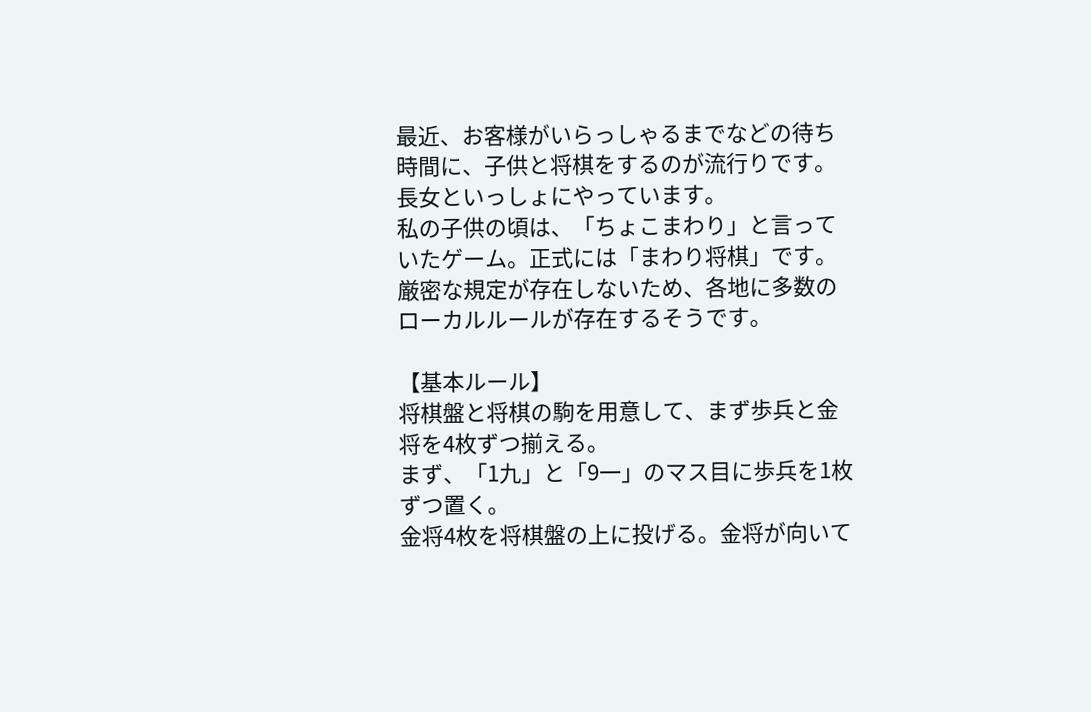最近、お客様がいらっしゃるまでなどの待ち時間に、子供と将棋をするのが流行りです。
長女といっしょにやっています。
私の子供の頃は、「ちょこまわり」と言っていたゲーム。正式には「まわり将棋」です。
厳密な規定が存在しないため、各地に多数のローカルルールが存在するそうです。

【基本ルール】
将棋盤と将棋の駒を用意して、まず歩兵と金将を4枚ずつ揃える。
まず、「1九」と「9一」のマス目に歩兵を1枚ずつ置く。
金将4枚を将棋盤の上に投げる。金将が向いて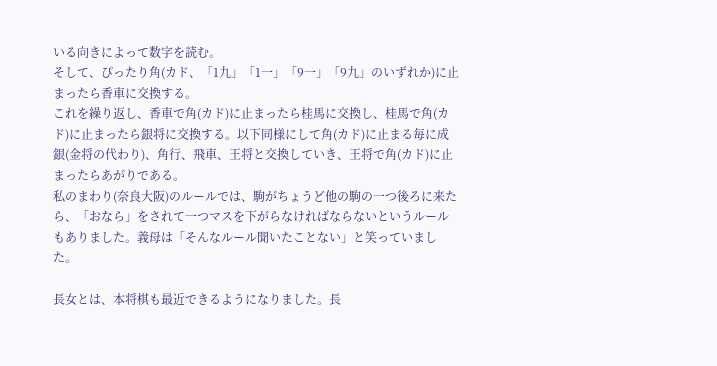いる向きによって数字を読む。
そして、ぴったり角(カド、「1九」「1一」「9一」「9九」のいずれか)に止まったら香車に交換する。
これを繰り返し、香車で角(カド)に止まったら桂馬に交換し、桂馬で角(カド)に止まったら銀将に交換する。以下同様にして角(カド)に止まる毎に成銀(金将の代わり)、角行、飛車、王将と交換していき、王将で角(カド)に止まったらあがりである。
私のまわり(奈良大阪)のルールでは、駒がちょうど他の駒の一つ後ろに来たら、「おなら」をされて一つマスを下がらなければならないというルールもありました。義母は「そんなルール聞いたことない」と笑っていました。

長女とは、本将棋も最近できるようになりました。長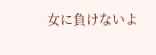女に負けないよ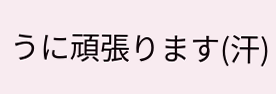うに頑張ります(汗)